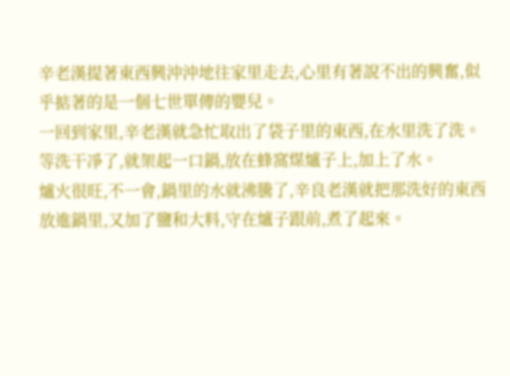辛老漢提著東西興沖沖地往家里走去,心里有著說不出的興奮,似乎掂著的是一個七世單傳的嬰兒。
一回到家里,辛老漢就急忙取出了袋子里的東西,在水里洗了洗。等洗干凈了,就架起一口鍋,放在蜂窩煤爐子上,加上了水。
爐火很旺,不一會,鍋里的水就沸騰了,辛良老漢就把那洗好的東西放進鍋里,又加了鹽和大料,守在爐子跟前,煮了起來。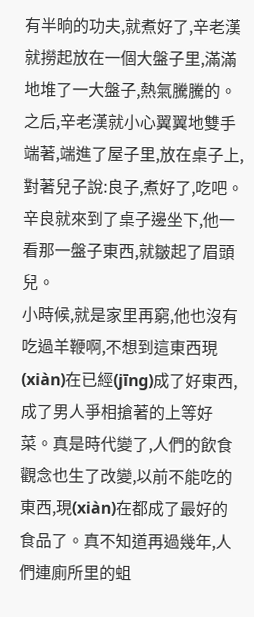有半晌的功夫,就煮好了,辛老漢就撈起放在一個大盤子里,滿滿地堆了一大盤子,熱氣騰騰的。
之后,辛老漢就小心翼翼地雙手端著,端進了屋子里,放在桌子上,對著兒子說:良子,煮好了,吃吧。
辛良就來到了桌子邊坐下,他一看那一盤子東西,就皺起了眉頭兒。
小時候,就是家里再窮,他也沒有吃過羊鞭啊,不想到這東西現(xiàn)在已經(jīng)成了好東西,成了男人爭相搶著的上等好菜。真是時代變了,人們的飲食觀念也生了改變,以前不能吃的東西,現(xiàn)在都成了最好的食品了。真不知道再過幾年,人們連廁所里的蛆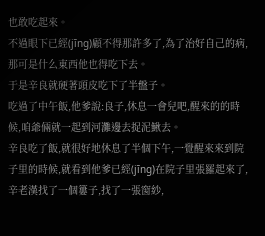也敢吃起來。
不過眼下已經(jīng)顧不得那許多了,為了治好自己的病,那可是什么東西他也得吃下去。
于是辛良就硬著頭皮吃下了半盤子。
吃過了中午飯,他爹說:良子,休息一會兒吧,醒來的的時候,咱爺倆就一起到河灘邊去捉泥鰍去。
辛良吃了飯,就很好地休息了半個下午,一覺醒來來到院子里的時候,就看到他爹已經(jīng)在院子里張羅起來了,辛老漢找了一個簍子,找了一張窗紗,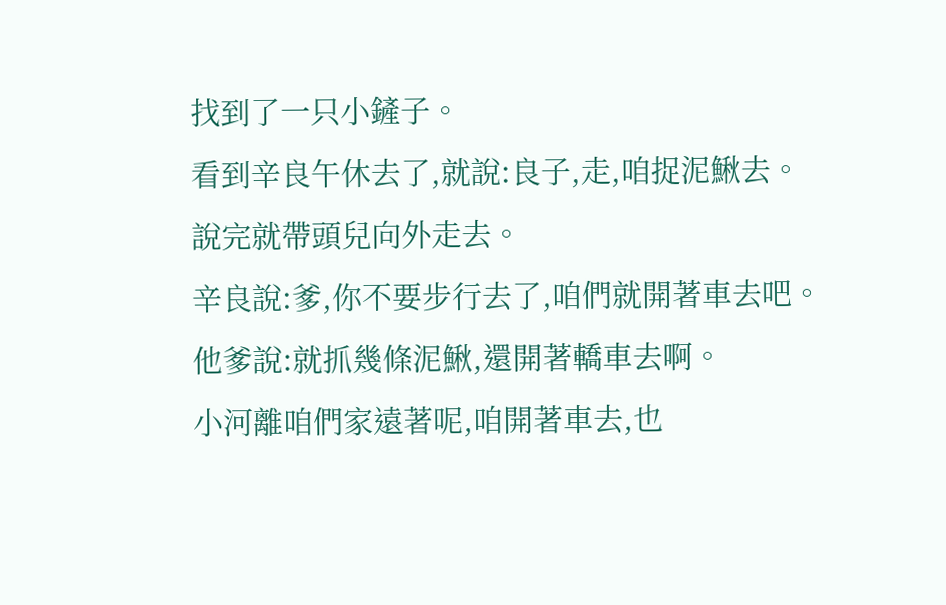找到了一只小鏟子。
看到辛良午休去了,就說:良子,走,咱捉泥鰍去。
說完就帶頭兒向外走去。
辛良說:爹,你不要步行去了,咱們就開著車去吧。
他爹說:就抓幾條泥鰍,還開著轎車去啊。
小河離咱們家遠著呢,咱開著車去,也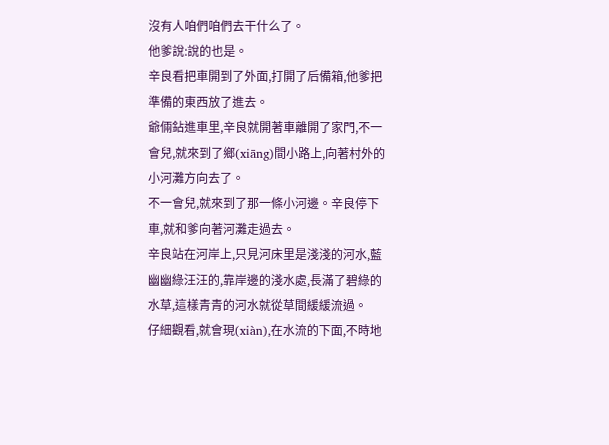沒有人咱們咱們去干什么了。
他爹說:說的也是。
辛良看把車開到了外面,打開了后備箱,他爹把準備的東西放了進去。
爺倆鉆進車里,辛良就開著車離開了家門,不一會兒,就來到了鄉(xiāng)間小路上,向著村外的小河灘方向去了。
不一會兒,就來到了那一條小河邊。辛良停下車,就和爹向著河灘走過去。
辛良站在河岸上,只見河床里是淺淺的河水,藍幽幽綠汪汪的,靠岸邊的淺水處,長滿了碧綠的水草,這樣青青的河水就從草間緩緩流過。
仔細觀看,就會現(xiàn),在水流的下面,不時地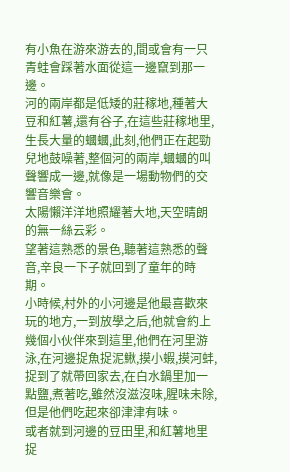有小魚在游來游去的,間或會有一只青蛙會踩著水面從這一邊竄到那一邊。
河的兩岸都是低矮的莊稼地,種著大豆和紅薯,還有谷子,在這些莊稼地里,生長大量的蟈蟈,此刻,他們正在起勁兒地鼓噪著,整個河的兩岸,蟈蟈的叫聲響成一邊,就像是一場動物們的交響音樂會。
太陽懶洋洋地照耀著大地,天空晴朗的無一絲云彩。
望著這熟悉的景色,聽著這熟悉的聲音,辛良一下子就回到了童年的時期。
小時候,村外的小河邊是他最喜歡來玩的地方,一到放學之后,他就會約上幾個小伙伴來到這里,他們在河里游泳,在河邊捉魚捉泥鰍,摸小蝦,摸河蚌,捉到了就帶回家去,在白水鍋里加一點鹽,煮著吃,雖然沒滋沒味,腥味未除,但是他們吃起來卻津津有味。
或者就到河邊的豆田里,和紅薯地里捉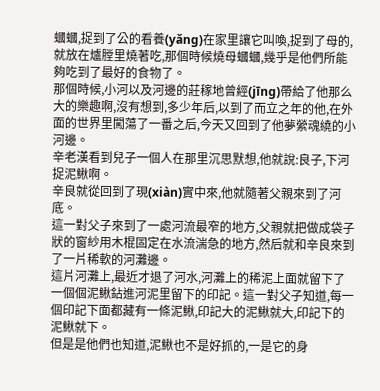蟈蟈,捉到了公的看養(yǎng)在家里讓它叫喚,捉到了母的,就放在爐膛里燒著吃,那個時候燒母蟈蟈,幾乎是他們所能夠吃到了最好的食物了。
那個時候,小河以及河邊的莊稼地曾經(jīng)帶給了他那么大的樂趣啊,沒有想到,多少年后,以到了而立之年的他,在外面的世界里闖蕩了一番之后,今天又回到了他夢縈魂繞的小河邊。
辛老漢看到兒子一個人在那里沉思默想,他就說:良子,下河捉泥鰍啊。
辛良就從回到了現(xiàn)實中來,他就隨著父親來到了河底。
這一對父子來到了一處河流最窄的地方,父親就把做成袋子狀的窗紗用木棍固定在水流湍急的地方,然后就和辛良來到了一片稀軟的河灘邊。
這片河灘上,最近才退了河水,河灘上的稀泥上面就留下了一個個泥鰍鉆進河泥里留下的印記。這一對父子知道,每一個印記下面都藏有一條泥鰍,印記大的泥鰍就大,印記下的泥鰍就下。
但是是他們也知道,泥鰍也不是好抓的,一是它的身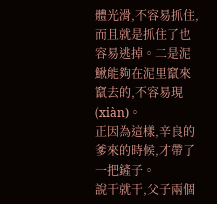體光滑,不容易抓住,而且就是抓住了也容易逃掉。二是泥鰍能夠在泥里竄來竄去的,不容易現(xiàn)。
正因為這樣,辛良的爹來的時候,才帶了一把鏟子。
說干就干,父子兩個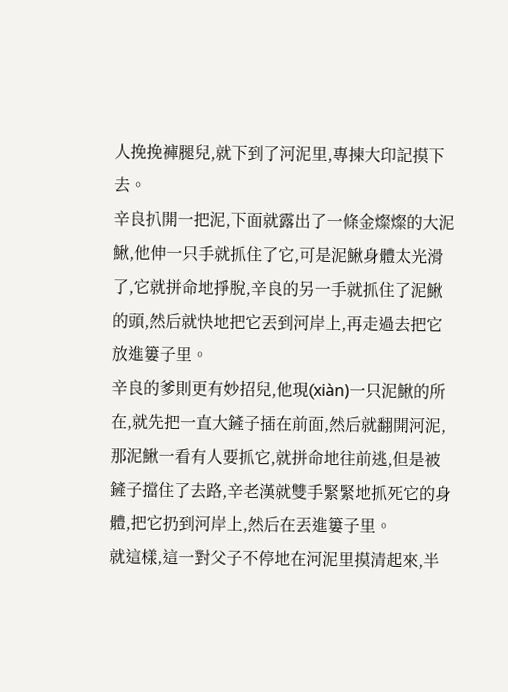人挽挽褲腿兒,就下到了河泥里,專揀大印記摸下去。
辛良扒開一把泥,下面就露出了一條金燦燦的大泥鰍,他伸一只手就抓住了它,可是泥鰍身體太光滑了,它就拼命地掙脫,辛良的另一手就抓住了泥鰍的頭,然后就快地把它丟到河岸上,再走過去把它放進簍子里。
辛良的爹則更有妙招兒,他現(xiàn)一只泥鰍的所在,就先把一直大鏟子插在前面,然后就翻開河泥,那泥鰍一看有人要抓它,就拼命地往前逃,但是被鏟子擋住了去路,辛老漢就雙手緊緊地抓死它的身體,把它扔到河岸上,然后在丟進簍子里。
就這樣,這一對父子不停地在河泥里摸清起來,半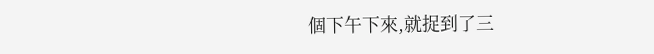個下午下來,就捉到了三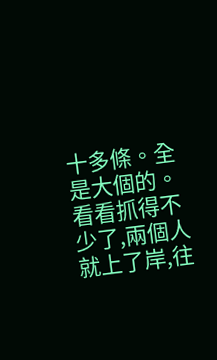十多條。全是大個的。
看看抓得不少了,兩個人就上了岸,往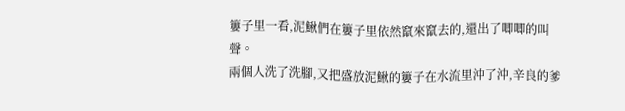簍子里一看,泥鰍們在簍子里依然竄來竄去的,還出了唧唧的叫聲。
兩個人洗了洗腳,又把盛放泥鰍的簍子在水流里沖了沖,辛良的爹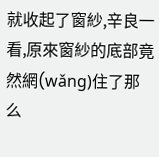就收起了窗紗,辛良一看,原來窗紗的底部竟然網(wǎng)住了那么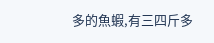多的魚蝦,有三四斤多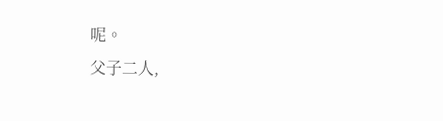呢。
父子二人,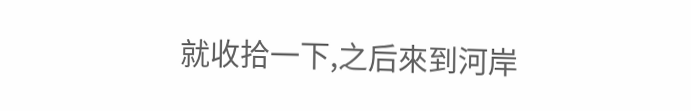就收拾一下,之后來到河岸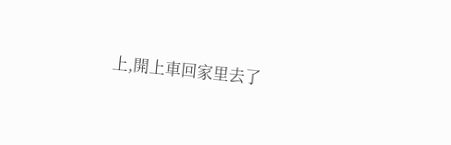上,開上車回家里去了